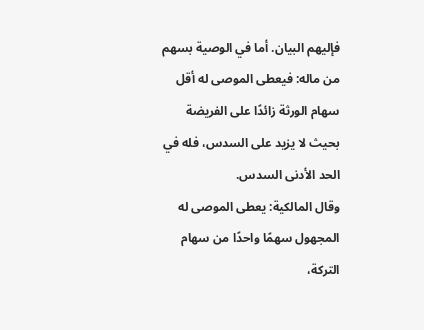فإليهم البيان. أما في الوصية بسهم من ماله: فيعطى الموصى له أقل سهام الورثة زائدًا على الفريضة بحيث لا يزيد على السدس، فله في الحد الأدنى السدس.
وقال المالكية: يعطى الموصى له المجهول سهمًا واحدًا من سهام التركة،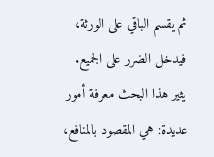ثم يقسم الباقي على الورثة، فيدخل الضرر على الجميع.
يثير هذا البحث معرفة أمور عديدة: هي المقصود بالمنافع،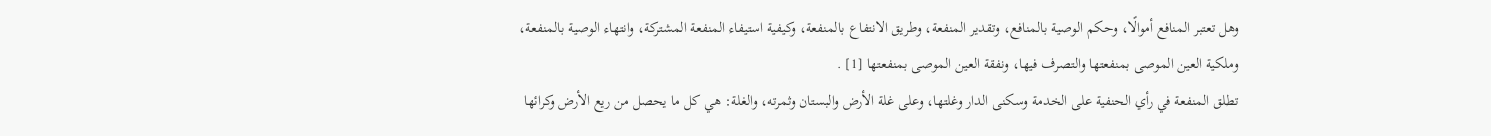وهل تعتبر المنافع أموالًا، وحكم الوصية بالمنافع، وتقدير المنفعة، وطريق الانتفاع بالمنفعة، وكيفية استيفاء المنفعة المشتركة، وانتهاء الوصية بالمنفعة، وملكية العين الموصى بمنفعتها والتصرف فيها، ونفقة العين الموصى بمنفعتها [1] .
تطلق المنفعة في رأي الحنفية على الخدمة وسكنى الدار وغلتها، وعلى غلة الأرض والبستان وثمرته، والغلة: هي كل ما يحصل من ريع الأرض وكرائها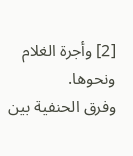[2] وأجرة الغلام ونحوها.
وفرق الحنفية بين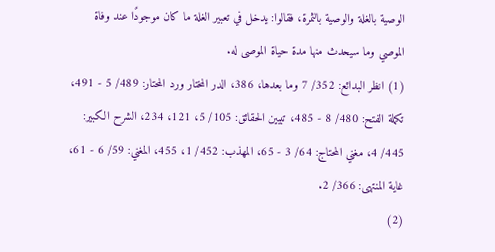الوصية بالغلة والوصية بالثمرة، فقالوا: يدخل في تعبير الغلة ما كان موجودًا عند وفاة الموصي وما سيحدث منها مدة حياة الموصى له.
(1) انظر البدائع: 352/ 7 وما بعدها، 386، الدر المختار ورد المحتار: 489/ 5 - 491، تكملة الفتح: 480/ 8 - 485، تبيين الحقائق: 105/ 5، 121، 234، الشرح الكبير: 445/ 4، مغني المحتاج: 64/ 3 - 65، المهذب: 452/ 1، 455، المغني: 59/ 6 - 61، غاية المنتهى: 366/ 2.
(2)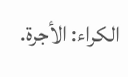الكراء: الأجرة.